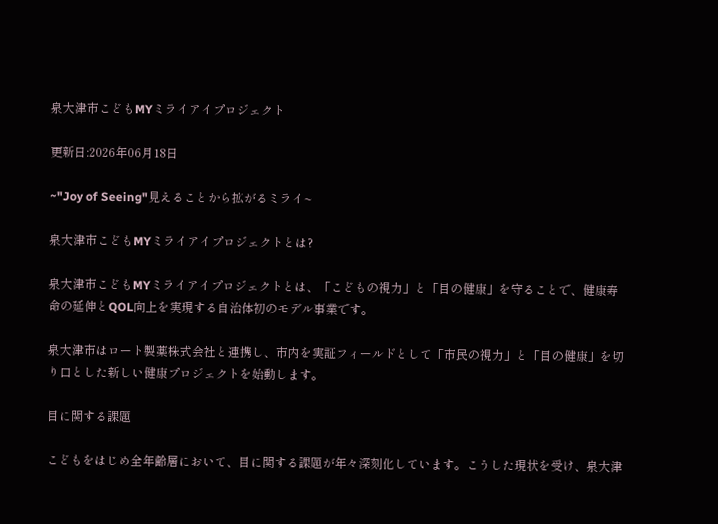泉大津市こどもMYミライアイプロジェクト

更新日:2026年06月18日

~"Joy of Seeing"見えることから拡がるミライ~

泉大津市こどもMYミライアイプロジェクトとは?

泉大津市こどもMYミライアイプロジェクトとは、「こどもの視力」と「目の健康」を守ることで、健康寿命の延伸とQOL向上を実現する自治体初のモデル事業です。

泉大津市はロート製薬株式会社と連携し、市内を実証フィールドとして「市民の視力」と「目の健康」を切り口とした新しい健康プロジェクトを始動します。

目に関する課題

こどもをはじめ全年齢層において、目に関する課題が年々深刻化しています。こうした現状を受け、泉大津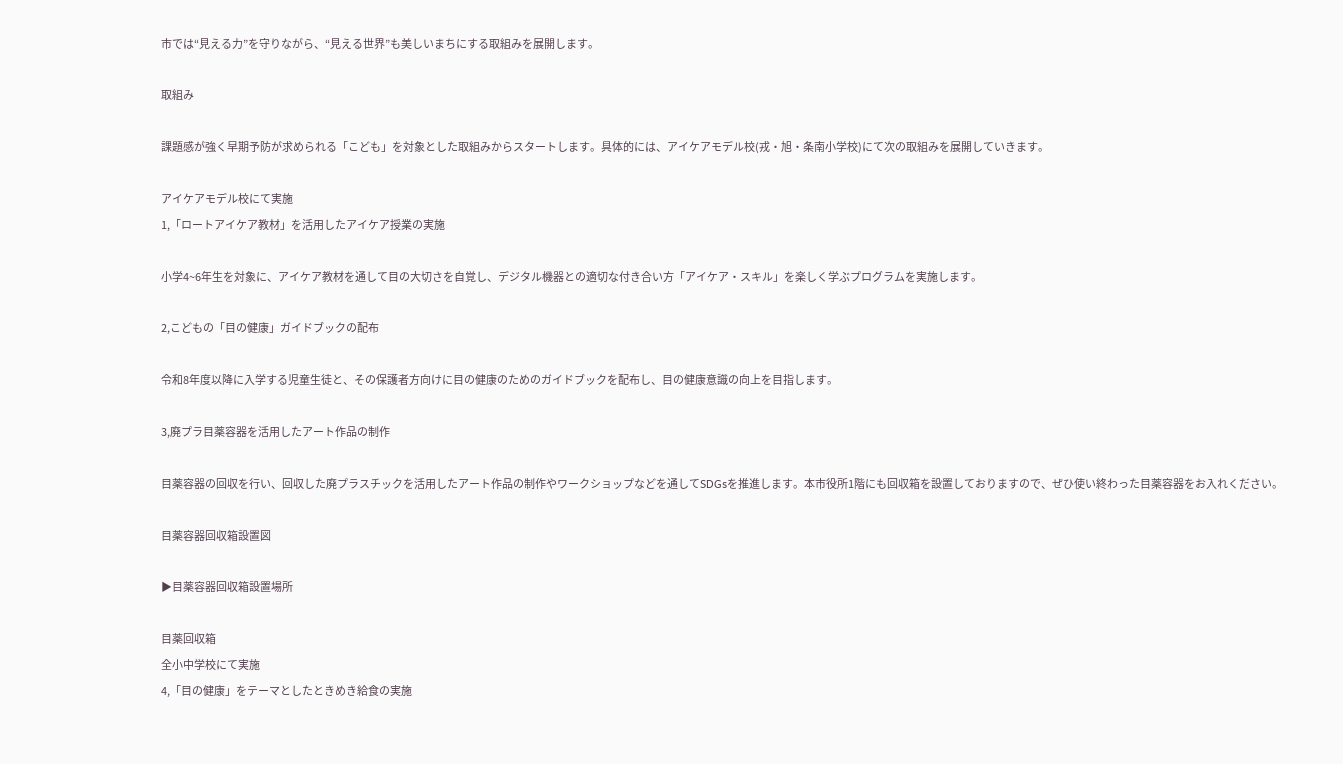市では“見える力”を守りながら、“見える世界”も美しいまちにする取組みを展開します。

取組み

課題感が強く早期予防が求められる「こども」を対象とした取組みからスタートします。具体的には、アイケアモデル校(戎・旭・条南小学校)にて次の取組みを展開していきます。

アイケアモデル校にて実施
1,「ロートアイケア教材」を活用したアイケア授業の実施

小学4~6年生を対象に、アイケア教材を通して目の大切さを自覚し、デジタル機器との適切な付き合い方「アイケア・スキル」を楽しく学ぶプログラムを実施します。

2,こどもの「目の健康」ガイドブックの配布

令和8年度以降に入学する児童生徒と、その保護者方向けに目の健康のためのガイドブックを配布し、目の健康意識の向上を目指します。

3,廃プラ目薬容器を活用したアート作品の制作

目薬容器の回収を行い、回収した廃プラスチックを活用したアート作品の制作やワークショップなどを通してSDGsを推進します。本市役所1階にも回収箱を設置しておりますので、ぜひ使い終わった目薬容器をお入れください。

目薬容器回収箱設置図

▶目薬容器回収箱設置場所

目薬回収箱
全小中学校にて実施
4,「目の健康」をテーマとしたときめき給食の実施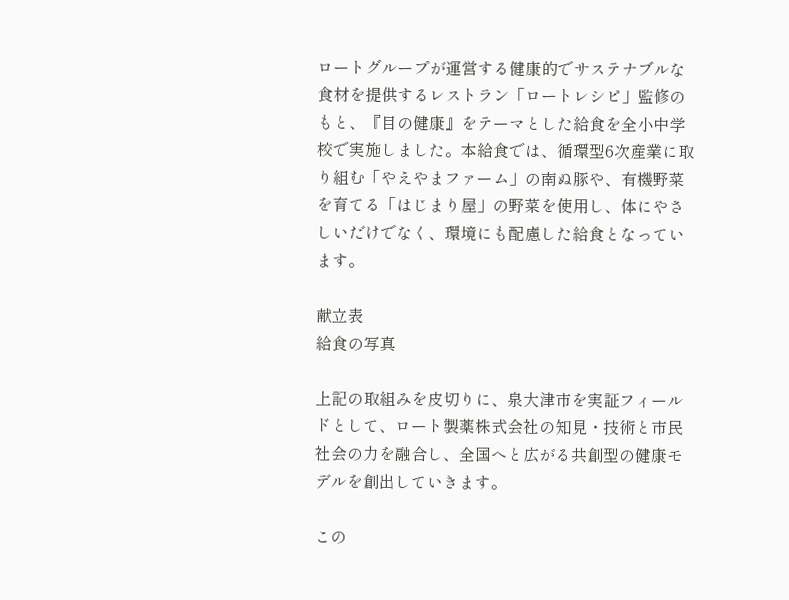ロートグループが運営する健康的でサステナブルな食材を提供するレストラン「ロートレシピ」監修のもと、『目の健康』をテーマとした給食を全小中学校で実施しました。本給食では、循環型6次産業に取り組む「やえやまファーム」の南ぬ豚や、有機野菜を育てる「はじまり屋」の野菜を使用し、体にやさしいだけでなく、環境にも配慮した給食となっています。

献立表
給食の写真

上記の取組みを皮切りに、泉大津市を実証フィールドとして、ロート製薬株式会社の知見・技術と市民社会の力を融合し、全国へと広がる共創型の健康モデルを創出していきます。

この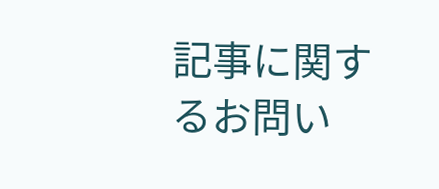記事に関するお問い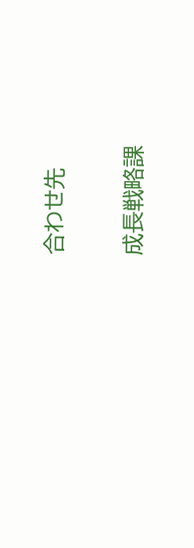合わせ先

成長戦略課